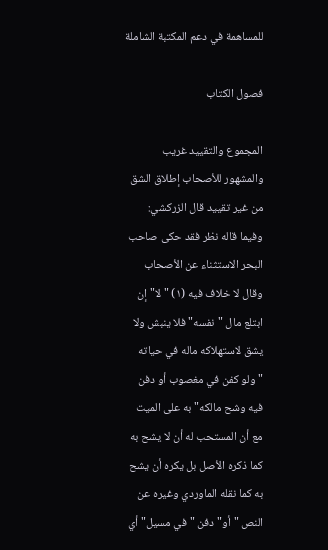للمساهمة في دعم المكتبة الشاملة

فصول الكتاب

المجموع والتقييد غريب والمشهور للأصحاب إطلاق الشق من غير تقييد قال الزركشي: وفيما قاله نظر فقد حكى صاحب البحر الاستثناء عن الأصحاب وقال لا خلاف فيه (١) "لا" إن ابتلع مال "نفسه" فلا ينبش ولا يشق لاستهلاكه ماله في حياته "ولو كفن في مغصوب أو دفن فيه وشح مالكه" به على الميت مع أن المستحب له أن لا يشح به كما ذكره الأصل بل يكره أن يشح به كما نقله الماوردي وغيره عن النص "أو" دفن "في مسيل" أي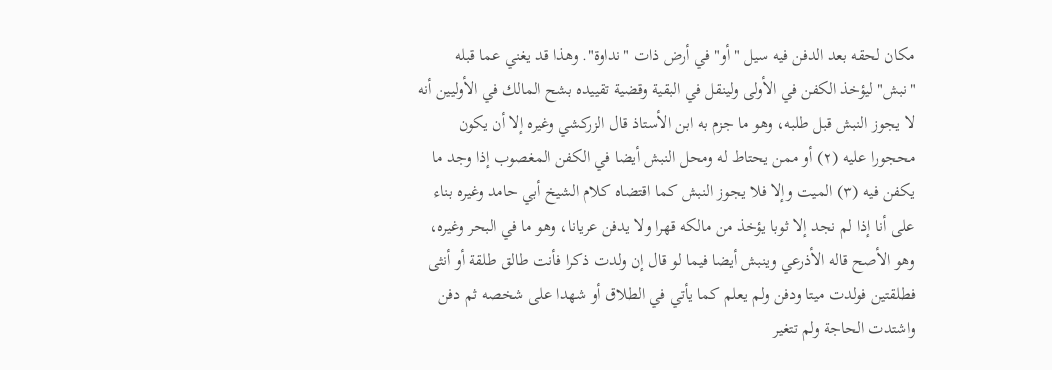مكان لحقه بعد الدفن فيه سيل "أو" في أرض ذات "نداوة". وهذا قد يغني عما قبله "نبش" ليؤخذ الكفن في الأولى ولينقل في البقية وقضية تقييده بشح المالك في الأوليين أنه لا يجوز النبش قبل طلبه، وهو ما جزم به ابن الأستاذ قال الزركشي وغيره إلا أن يكون محجورا عليه (٢) أو ممن يحتاط له ومحل النبش أيضا في الكفن المغصوب إذا وجد ما يكفن فيه (٣) الميت وإلا فلا يجوز النبش كما اقتضاه كلام الشيخ أبي حامد وغيره بناء على أنا إذا لم نجد إلا ثوبا يؤخذ من مالكه قهرا ولا يدفن عريانا، وهو ما في البحر وغيره، وهو الأصح قاله الأذرعي وينبش أيضا فيما لو قال إن ولدت ذكرا فأنت طالق طلقة أو أنثى فطلقتين فولدت ميتا ودفن ولم يعلم كما يأتي في الطلاق أو شهدا على شخصه ثم دفن واشتدت الحاجة ولم تتغير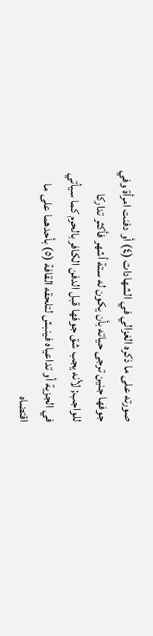صورته على ما ذكره الغزالي في الشهادات (٤) أو دفنت امرأة وفي جوفها جنين ترجى حياته بأن يكون له ستة أشهر فأكثر تداركا للواجب; لأنه يجب شق جوفها قبل الدفن الكافر بالحرم كما سيأتي في الجزية أو تداعياه فينبش لتلحقه القافة (٥) بأحدهما على ما اقتضاه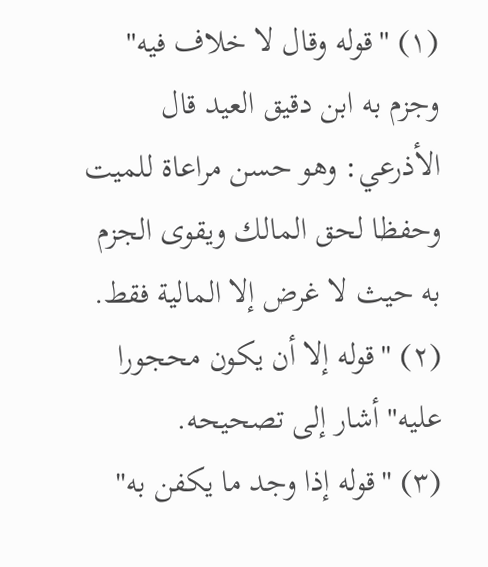(١) "قوله وقال لا خلاف فيه" وجزم به ابن دقيق العيد قال الأذرعي: وهو حسن مراعاة للميت وحفظا لحق المالك ويقوى الجزم به حيث لا غرض إلا المالية فقط.
(٢) "قوله إلا أن يكون محجورا عليه" أشار إلى تصحيحه.
(٣) "قوله إذا وجد ما يكفن به"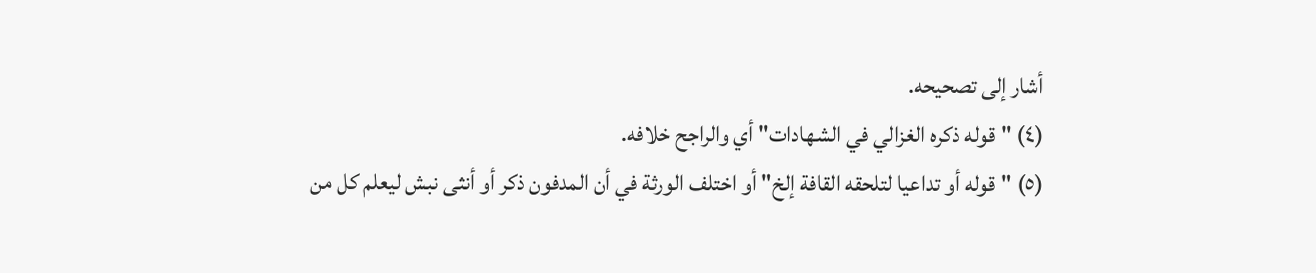أشار إلى تصحيحه.
(٤) "قوله ذكره الغزالي في الشهادات" أي والراجح خلافه.
(٥) "قوله أو تداعيا لتلحقه القافة إلخ" أو اختلف الورثة في أن المدفون ذكر أو أنثى نبش ليعلم كل من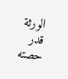الورثة قدر حصته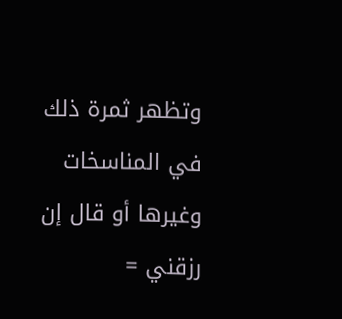وتظهر ثمرة ذلك في المناسخات وغيرها أو قال إن رزقني =